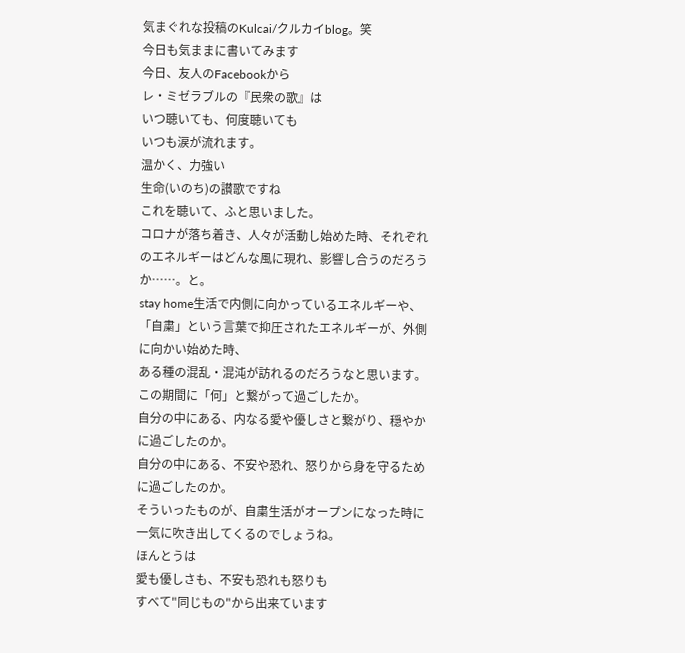気まぐれな投稿のKulcai/クルカイblog。笑
今日も気ままに書いてみます
今日、友人のFacebookから
レ・ミゼラブルの『民衆の歌』は
いつ聴いても、何度聴いても
いつも涙が流れます。
温かく、力強い
生命(いのち)の讃歌ですね
これを聴いて、ふと思いました。
コロナが落ち着き、人々が活動し始めた時、それぞれのエネルギーはどんな風に現れ、影響し合うのだろうか……。と。
stay home生活で内側に向かっているエネルギーや、「自粛」という言葉で抑圧されたエネルギーが、外側に向かい始めた時、
ある種の混乱・混沌が訪れるのだろうなと思います。
この期間に「何」と繋がって過ごしたか。
自分の中にある、内なる愛や優しさと繋がり、穏やかに過ごしたのか。
自分の中にある、不安や恐れ、怒りから身を守るために過ごしたのか。
そういったものが、自粛生活がオープンになった時に一気に吹き出してくるのでしょうね。
ほんとうは
愛も優しさも、不安も恐れも怒りも
すべて"同じもの"から出来ています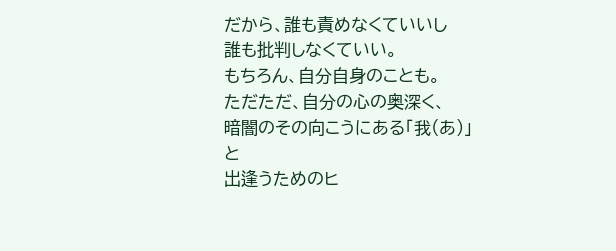だから、誰も責めなくていいし
誰も批判しなくていい。
もちろん、自分自身のことも。
ただただ、自分の心の奥深く、
暗闇のその向こうにある「我(あ)」と
出逢うためのヒ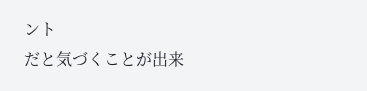ント
だと気づくことが出来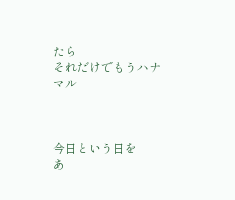たら
それだけでもうハナマル



今日という日を
あ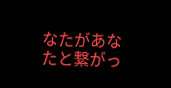なたがあなたと繋がっ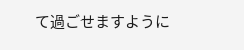て過ごせますように